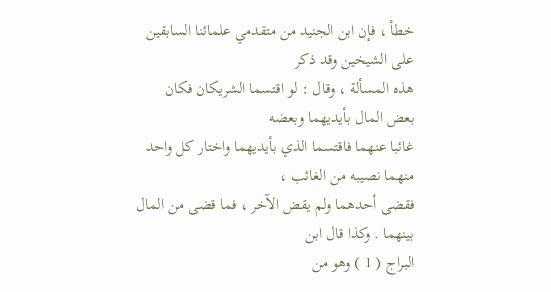خطأ ، فإن ابن الجنيد من متقدمي علمائنا السابقين على الشيخين وقد ذكر
هذه المسألة ، وقال : لو اقتسما الشريكان فكان بعض المال بأيديهما وبعضه
غائبا عنهما فاقتسما الذي بأيديهما واختار كل واحد منهما نصيبه من الغائب ،
فقضى أحدهما ولم يقض الآخر ، فما قضى من المال بينهما . وكذا قال ابن
البراج ( 1 ) وهو من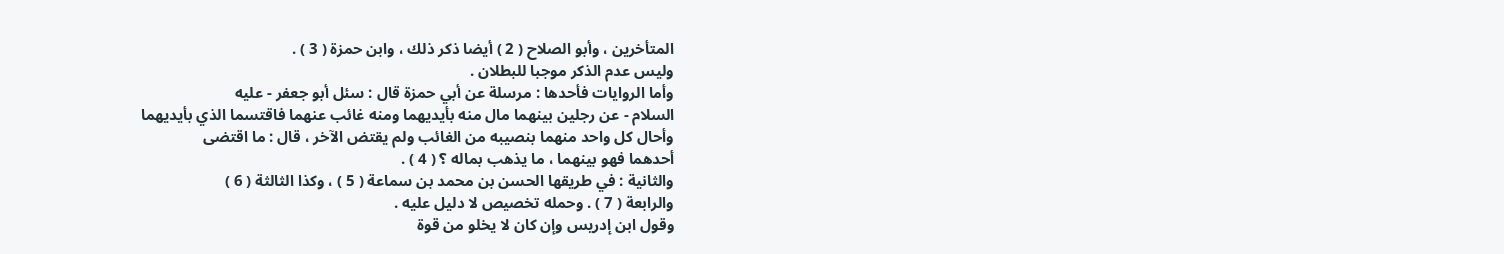المتأخرين ، وأبو الصلاح ( 2 ) أيضا ذكر ذلك ، وابن حمزة ( 3 ) .
وليس عدم الذكر موجبا للبطلان .
وأما الروايات فأحدها : مرسلة عن أبي حمزة قال : سئل أبو جعفر - عليه
السلام - عن رجلين بينهما مال منه بأيديهما ومنه غائب عنهما فاقتسما الذي بأيديهما
وأحال كل واحد منهما بنصيبه من الغائب ولم يقتض الآخر ، قال : ما اقتضى
أحدهما فهو بينهما ، ما يذهب بماله ؟ ( 4 ) .
والثانية : في طريقها الحسن بن محمد بن سماعة ( 5 ) ، وكذا الثالثة ( 6 )
والرابعة ( 7 ) . وحمله تخصيص لا دليل عليه .
وقول ابن إدريس وإن كان لا يخلو من قوة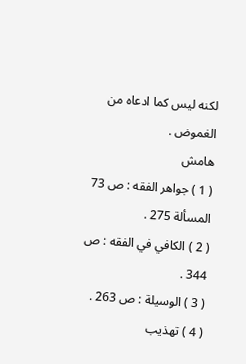لكنه ليس كما ادعاه من
الغموض .
هامش
( 1 ) جواهر الفقه : ص 73 المسألة 275 .
( 2 ) الكافي في الفقه : ص 344 .
( 3 ) الوسيلة : ص 263 .
( 4 ) تهذيب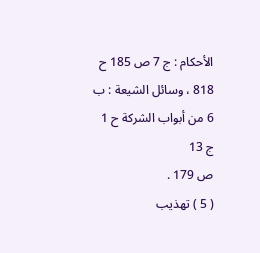الأحكام : ج 7 ص 185 ح 818 ، وسائل الشيعة : ب 6 من أبواب الشركة ح 1 ج 13
ص 179 .
( 5 ) تهذيب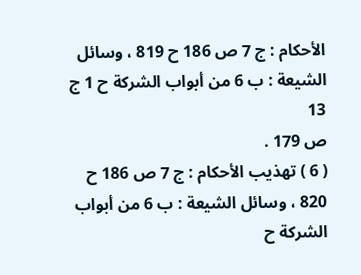الأحكام : ج 7 ص 186 ح 819 ، وسائل الشيعة : ب 6 من أبواب الشركة ح 1 ج 13
ص 179 .
( 6 ) تهذيب الأحكام : ج 7 ص 186 ح 820 ، وسائل الشيعة : ب 6 من أبواب الشركة ح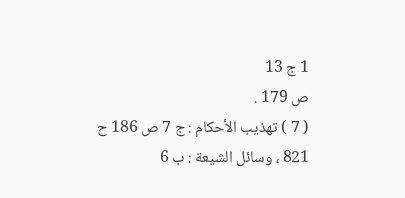1 ج 13
ص 179 .
( 7 ) تهذيب الأحكام : ج 7 ص 186 ح 821 ، وسائل الشيعة : ب 6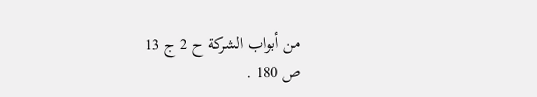من أبواب الشركة ح 2 ج 13
ص 180 .